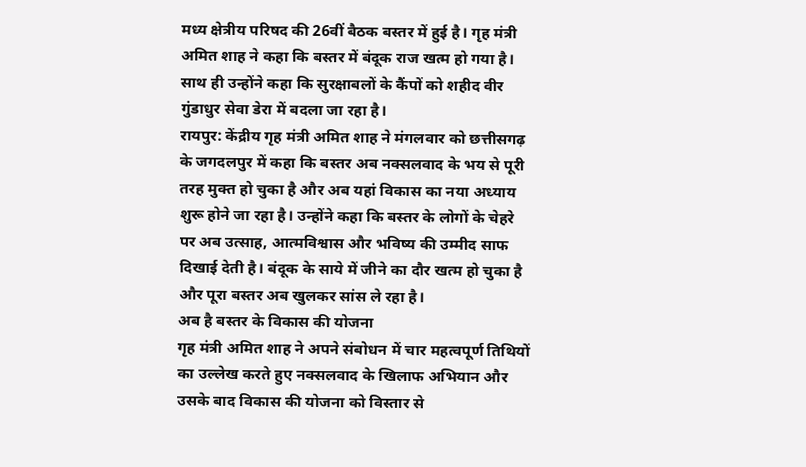मध्य क्षेत्रीय परिषद की 26वीं बैठक बस्तर में हुई है। गृह मंत्री अमित शाह ने कहा कि बस्तर में बंदूक राज खत्म हो गया है। साथ ही उन्होंने कहा कि सुरक्षाबलों के कैंपों को शहीद वीर गुंडाधुर सेवा डेरा में बदला जा रहा है।
रायपुर: केंद्रीय गृह मंत्री अमित शाह ने मंगलवार को छत्तीसगढ़ के जगदलपुर में कहा कि बस्तर अब नक्सलवाद के भय से पूरी तरह मुक्त हो चुका है और अब यहां विकास का नया अध्याय शुरू होने जा रहा है। उन्होंने कहा कि बस्तर के लोगों के चेहरे पर अब उत्साह, आत्मविश्वास और भविष्य की उम्मीद साफ दिखाई देती है। बंदूक के साये में जीने का दौर खत्म हो चुका है और पूरा बस्तर अब खुलकर सांस ले रहा है।
अब है बस्तर के विकास की योजना
गृह मंत्री अमित शाह ने अपने संबोधन में चार महत्वपूर्ण तिथियों का उल्लेख करते हुए नक्सलवाद के खिलाफ अभियान और उसके बाद विकास की योजना को विस्तार से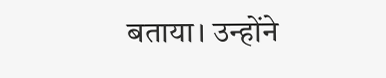बताया। उन्होंने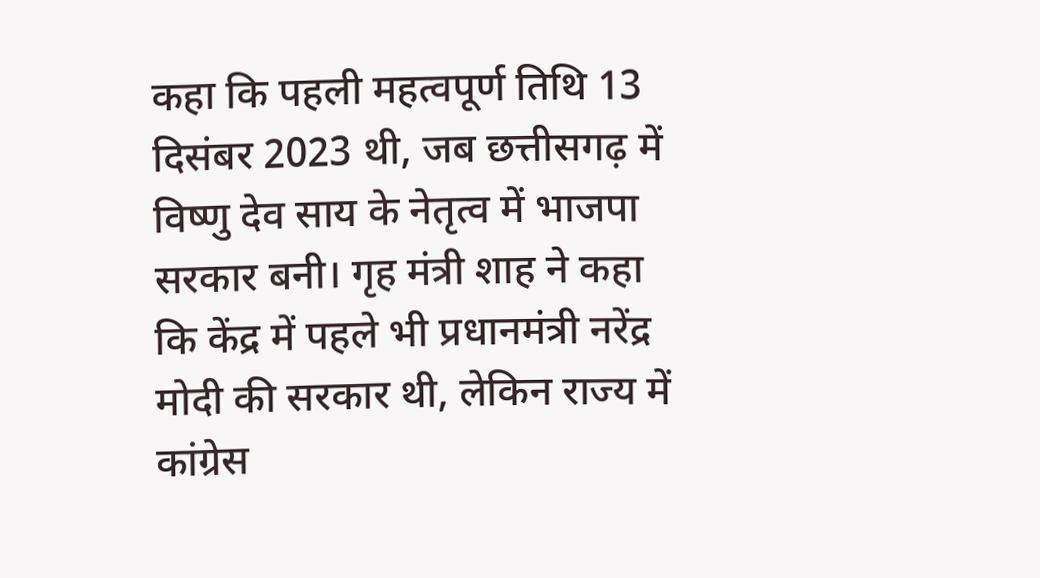कहा कि पहली महत्वपूर्ण तिथि 13 दिसंबर 2023 थी, जब छत्तीसगढ़ में विष्णु देव साय के नेतृत्व में भाजपा सरकार बनी। गृह मंत्री शाह ने कहा कि केंद्र में पहले भी प्रधानमंत्री नरेंद्र मोदी की सरकार थी, लेकिन राज्य में कांग्रेस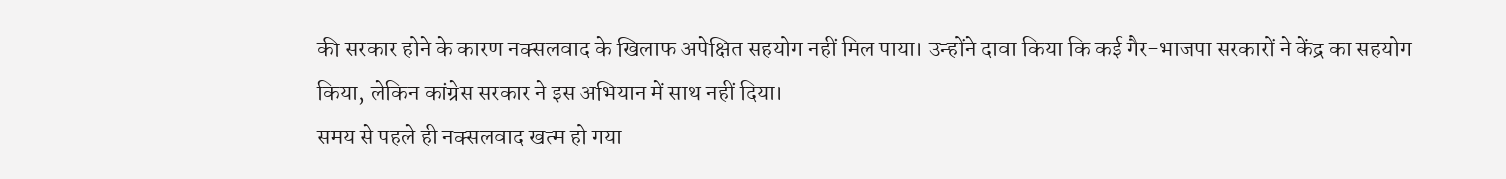की सरकार होने के कारण नक्सलवाद के खिलाफ अपेक्षित सहयोग नहीं मिल पाया। उन्होंने दावा किया कि कई गैर-भाजपा सरकारों ने केंद्र का सहयोग किया, लेकिन कांग्रेस सरकार ने इस अभियान में साथ नहीं दिया।
समय से पहले ही नक्सलवाद खत्म हो गया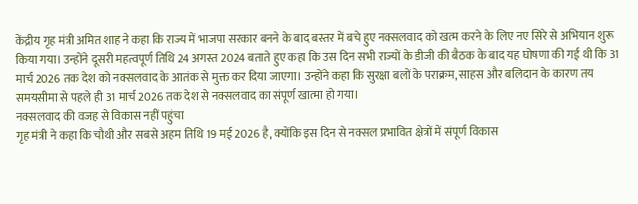केंद्रीय गृह मंत्री अमित शाह ने कहा कि राज्य में भाजपा सरकार बनने के बाद बस्तर में बचे हुए नक्सलवाद को खत्म करने के लिए नए सिरे से अभियान शुरू किया गया। उन्होंने दूसरी महत्वपूर्ण तिथि 24 अगस्त 2024 बताते हुए कहा कि उस दिन सभी राज्यों के डीजी की बैठक के बाद यह घोषणा की गई थी कि 31 मार्च 2026 तक देश को नक्सलवाद के आतंक से मुक्त कर दिया जाएगा। उन्होंने कहा कि सुरक्षा बलों के पराक्रम, साहस और बलिदान के कारण तय समयसीमा से पहले ही 31 मार्च 2026 तक देश से नक्सलवाद का संपूर्ण खात्मा हो गया।
नक्सलवाद की वजह से विकास नहीं पहुंचा
गृह मंत्री ने कहा कि चौथी और सबसे अहम तिथि 19 मई 2026 है, क्योंकि इस दिन से नक्सल प्रभावित क्षेत्रों में संपूर्ण विकास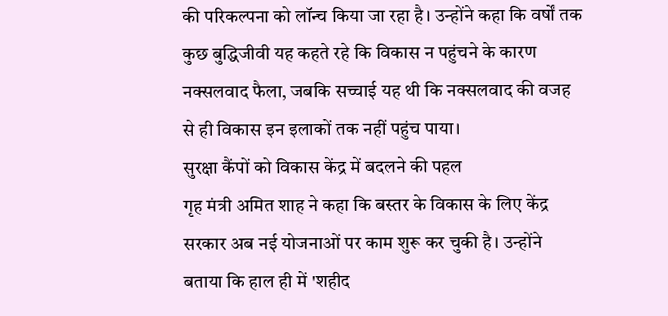की परिकल्पना को लॉन्च किया जा रहा है। उन्होंने कहा कि वर्षों तक कुछ बुद्धिजीवी यह कहते रहे कि विकास न पहुंचने के कारण नक्सलवाद फैला, जबकि सच्चाई यह थी कि नक्सलवाद की वजह से ही विकास इन इलाकों तक नहीं पहुंच पाया।
सुरक्षा कैंपों को विकास केंद्र में बदलने की पहल
गृह मंत्री अमित शाह ने कहा कि बस्तर के विकास के लिए केंद्र सरकार अब नई योजनाओं पर काम शुरू कर चुकी है। उन्होंने बताया कि हाल ही में 'शहीद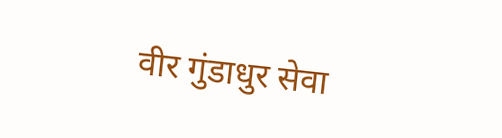वीर गुंडाधुर सेवा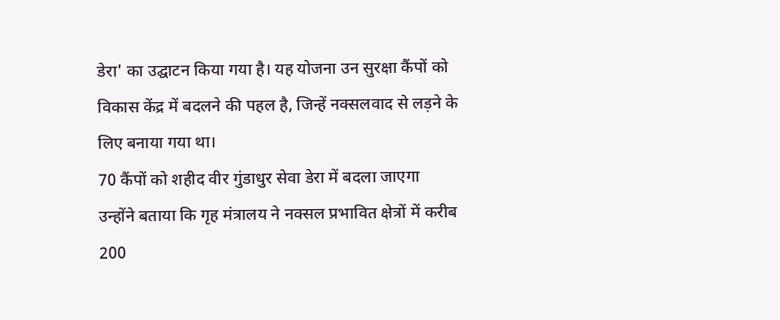डेरा' का उद्घाटन किया गया है। यह योजना उन सुरक्षा कैंपों को विकास केंद्र में बदलने की पहल है, जिन्हें नक्सलवाद से लड़ने के लिए बनाया गया था।
70 कैंपों को शहीद वीर गुंडाधुर सेवा डेरा में बदला जाएगा
उन्होंने बताया कि गृह मंत्रालय ने नक्सल प्रभावित क्षेत्रों में करीब 200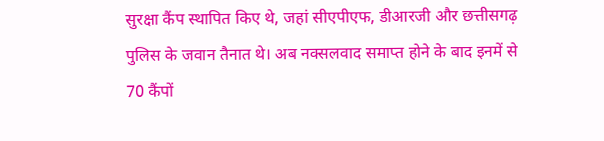सुरक्षा कैंप स्थापित किए थे, जहां सीएपीएफ, डीआरजी और छत्तीसगढ़ पुलिस के जवान तैनात थे। अब नक्सलवाद समाप्त होने के बाद इनमें से 70 कैंपों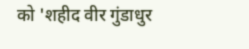को 'शहीद वीर गुंडाधुर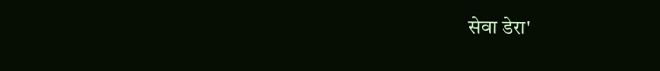सेवा डेरा'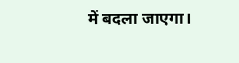में बदला जाएगा।